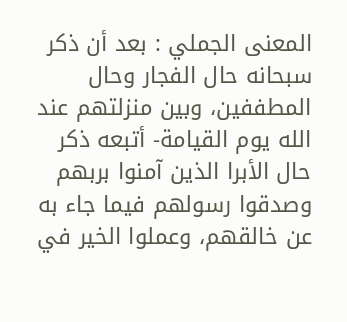المعنى الجملي : بعد أن ذكر سبحانه حال الفجار وحال المطففين، وبين منزلتهم عند الله يوم القيامة- أتبعه ذكر حال الأبرا الذين آمنوا بربهم وصدقوا رسولهم فيما جاء به عن خالقهم، وعملوا الخير في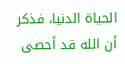الحياة الدنيا، فذكر أن الله قد أحصى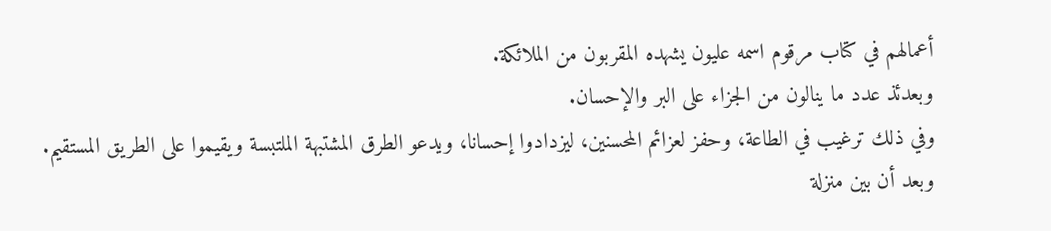أعمالهم في كتاب مرقوم اسمه عليون يشهده المقربون من الملائكة.
وبعدئذ عدد ما ينالون من الجزاء على البر والإحسان.
وفي ذلك ترغيب في الطاعة، وحفز لعزائم المحسنين، ليزدادوا إحسانا، ويدعو الطرق المشتبهة الملتبسة ويقيموا على الطريق المستقيم.
وبعد أن بين منزلة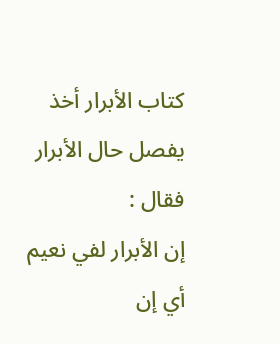كتاب الأبرار أخذ يفصل حال الأبرار فقال :
إن الأبرار لفي نعيم أي إن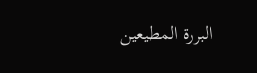البررة المطيعين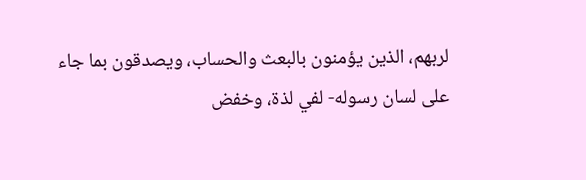لربهم، الذين يؤمنون بالبعث والحساب، ويصدقون بما جاء على لسان رسوله- لفي لذة، وخفض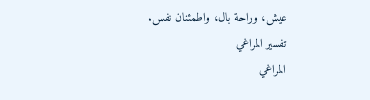عيش، وراحة بال، واطمئنان نفس.
تفسير المراغي
المراغي